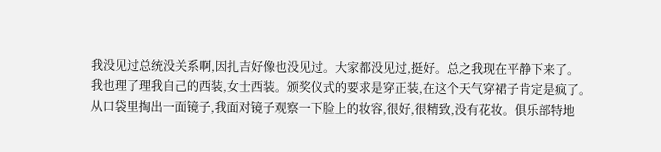我没见过总统没关系啊,因扎吉好像也没见过。大家都没见过,挺好。总之我现在平静下来了。
我也理了理我自己的西装,女士西装。颁奖仪式的要求是穿正装,在这个天气穿裙子肯定是疯了。
从口袋里掏出一面镜子,我面对镜子观察一下脸上的妆容,很好,很精致,没有花妆。俱乐部特地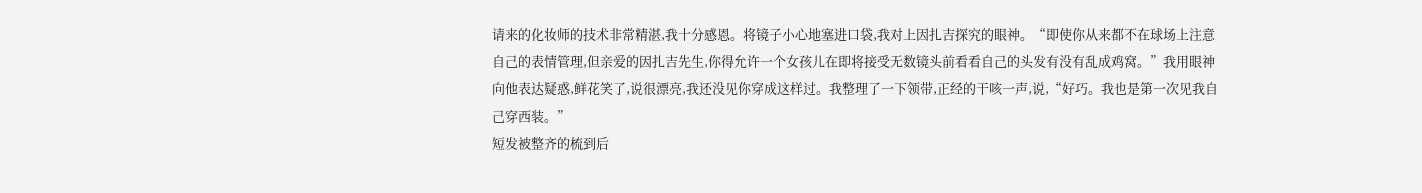请来的化妆师的技术非常精湛,我十分感恩。将镜子小心地塞进口袋,我对上因扎吉探究的眼神。“即使你从来都不在球场上注意自己的表情管理,但亲爱的因扎吉先生,你得允许一个女孩儿在即将接受无数镜头前看看自己的头发有没有乱成鸡窝。”我用眼神向他表达疑惑,鲜花笑了,说很漂亮,我还没见你穿成这样过。我整理了一下领带,正经的干咳一声,说,“好巧。我也是第一次见我自己穿西装。”
短发被整齐的梳到后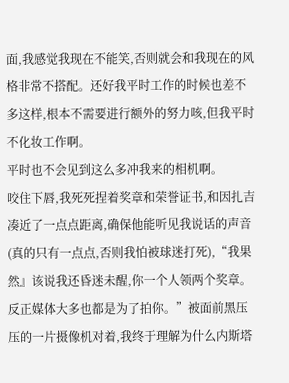面,我感觉我现在不能笑,否则就会和我现在的风格非常不搭配。还好我平时工作的时候也差不多这样,根本不需要进行额外的努力咳,但我平时不化妆工作啊。
平时也不会见到这么多冲我来的相机啊。
咬住下唇,我死死捏着奖章和荣誉证书,和因扎吉凑近了一点点距离,确保他能听见我说话的声音(真的只有一点点,否则我怕被球迷打死),“我果然』该说我还昏迷未醒,你一个人领两个奖章。反正媒体大多也都是为了拍你。”被面前黑压压的一片摄像机对着,我终于理解为什么内斯塔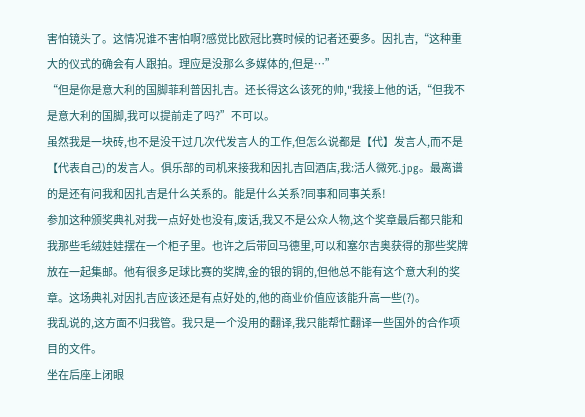害怕镜头了。这情况谁不害怕啊?感觉比欧冠比赛时候的记者还要多。因扎吉,“这种重大的仪式的确会有人跟拍。理应是没那么多媒体的,但是…”
“但是你是意大利的国脚菲利普因扎吉。还长得这么该死的帅,"我接上他的话,“但我不是意大利的国脚,我可以提前走了吗?”不可以。
虽然我是一块砖,也不是没干过几次代发言人的工作,但怎么说都是【代】发言人,而不是【代表自己)的发言人。俱乐部的司机来接我和因扎吉回酒店,我:活人微死.jpg。最离谱的是还有问我和因扎吉是什么关系的。能是什么关系?同事和同事关系!
参加这种颁奖典礼对我一点好处也没有,废话,我又不是公众人物,这个奖章最后都只能和我那些毛绒娃娃摆在一个柜子里。也许之后带回马德里,可以和塞尔吉奥获得的那些奖牌放在一起集邮。他有很多足球比赛的奖牌,金的银的铜的,但他总不能有这个意大利的奖章。这场典礼对因扎吉应该还是有点好处的,他的商业价值应该能升高一些(?)。
我乱说的,这方面不归我管。我只是一个没用的翻译,我只能帮忙翻译一些国外的合作项目的文件。
坐在后座上闭眼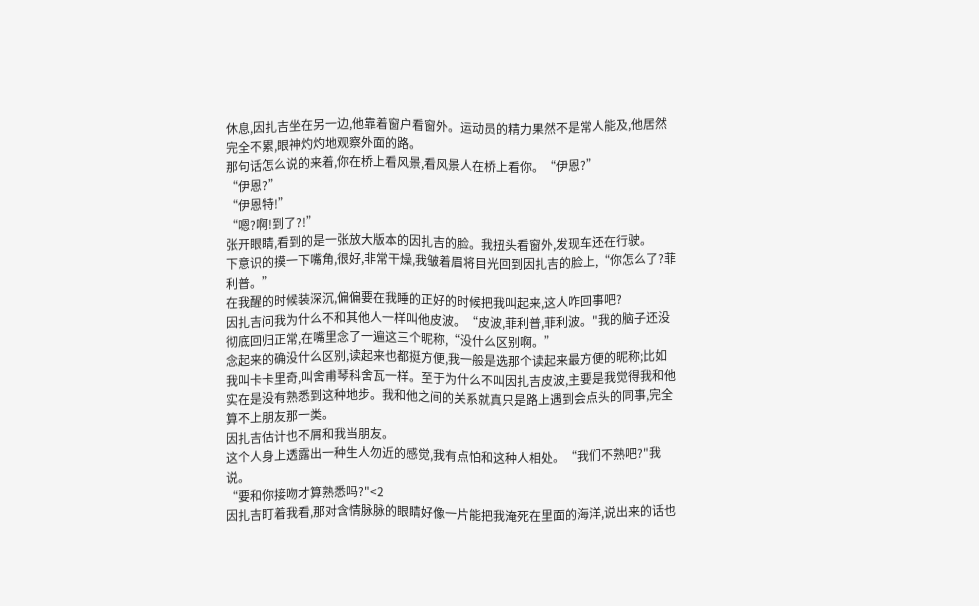休息,因扎吉坐在另一边,他靠着窗户看窗外。运动员的精力果然不是常人能及,他居然完全不累,眼神灼灼地观察外面的路。
那句话怎么说的来着,你在桥上看风景,看风景人在桥上看你。“伊恩?”
“伊恩?”
“伊恩特!”
“嗯?啊!到了?!”
张开眼睛,看到的是一张放大版本的因扎吉的脸。我扭头看窗外,发现车还在行驶。
下意识的摸一下嘴角,很好,非常干燥,我皱着眉将目光回到因扎吉的脸上,“你怎么了?菲利普。”
在我醒的时候装深沉,偏偏要在我睡的正好的时候把我叫起来,这人咋回事吧?
因扎吉问我为什么不和其他人一样叫他皮波。“皮波,菲利普,菲利波。"我的脑子还没彻底回归正常,在嘴里念了一遍这三个昵称,“没什么区别啊。”
念起来的确没什么区别,读起来也都挺方便,我一般是选那个读起来最方便的昵称;比如我叫卡卡里奇,叫舍甫琴科舍瓦一样。至于为什么不叫因扎吉皮波,主要是我觉得我和他实在是没有熟悉到这种地步。我和他之间的关系就真只是路上遇到会点头的同事,完全算不上朋友那一类。
因扎吉估计也不屑和我当朋友。
这个人身上透露出一种生人勿近的感觉,我有点怕和这种人相处。“我们不熟吧?"我说。
“要和你接吻才算熟悉吗?"<2
因扎吉盯着我看,那对含情脉脉的眼睛好像一片能把我淹死在里面的海洋,说出来的话也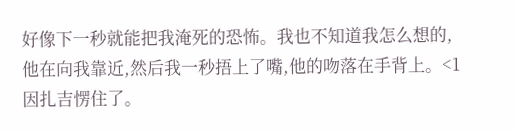好像下一秒就能把我淹死的恐怖。我也不知道我怎么想的,他在向我靠近,然后我一秒捂上了嘴,他的吻落在手背上。<1
因扎吉愣住了。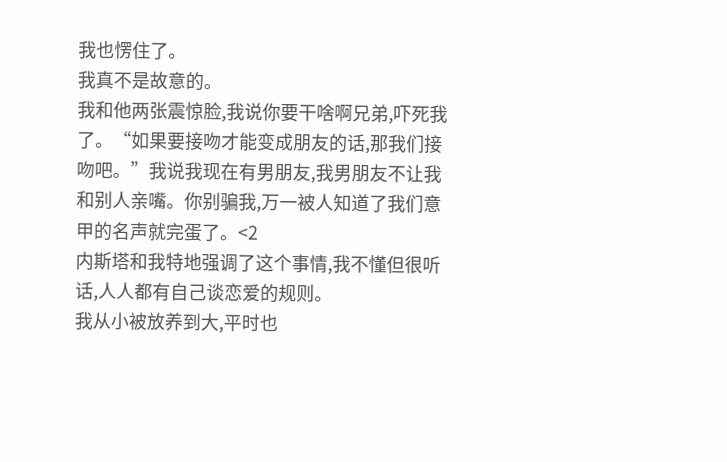我也愣住了。
我真不是故意的。
我和他两张震惊脸,我说你要干啥啊兄弟,吓死我了。“如果要接吻才能变成朋友的话,那我们接吻吧。”我说我现在有男朋友,我男朋友不让我和别人亲嘴。你别骗我,万一被人知道了我们意甲的名声就完蛋了。<2
内斯塔和我特地强调了这个事情,我不懂但很听话,人人都有自己谈恋爱的规则。
我从小被放养到大,平时也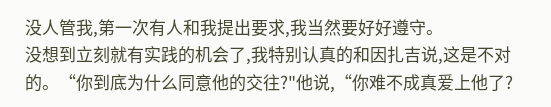没人管我,第一次有人和我提出要求,我当然要好好遵守。
没想到立刻就有实践的机会了,我特别认真的和因扎吉说,这是不对的。“你到底为什么同意他的交往?"他说,“你难不成真爱上他了?